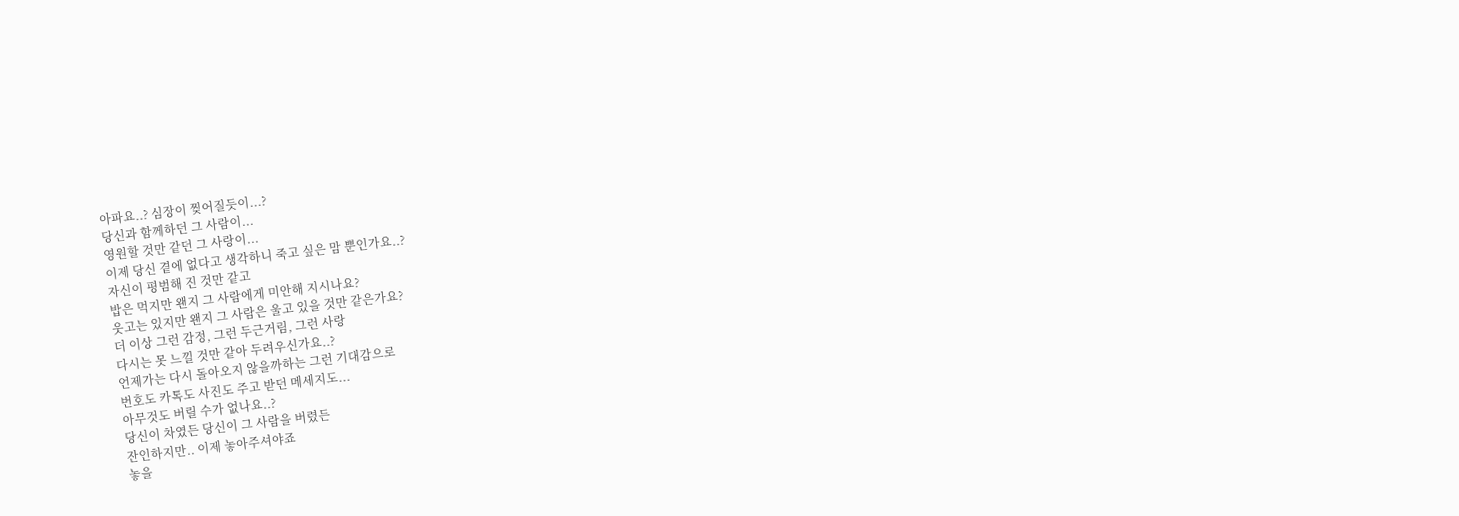아파요..? 심장이 찢어질듯이...?
당신과 함께하던 그 사람이...
영원할 것만 같던 그 사랑이...
이제 당신 곁에 없다고 생각하니 죽고 싶은 맘 뿐인가요..?
자신이 평범해 진 것만 같고
밥은 먹지만 왠지 그 사람에게 미안해 지시나요?
웃고는 있지만 왠지 그 사람은 울고 있을 것만 같은가요?
더 이상 그런 감정, 그런 두근거림, 그런 사랑
다시는 못 느낄 것만 같아 두려우신가요..?
언제가는 다시 돌아오지 않을까하는 그런 기대감으로
번호도 카톡도 사진도 주고 받던 메세지도...
아무것도 버릴 수가 없나요..?
당신이 차였든 당신이 그 사람을 버렸든
잔인하지만.. 이제 놓아주셔야죠
놓을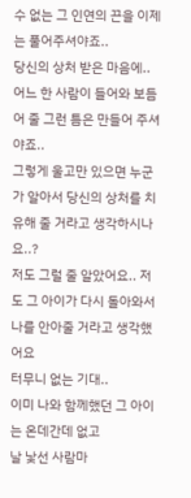수 없는 그 인연의 끈을 이제는 풀어주셔야죠..
당신의 상처 받은 마음에.. 어느 한 사람이 들어와 보듬어 줄 그런 틈은 만들어 주셔야죠..
그렇게 울고만 있으면 누군가 알아서 당신의 상처를 치유해 줄 거라고 생각하시나요..?
저도 그럴 줄 알았어요.. 저도 그 아이가 다시 돌아와서 나를 안아줄 거라고 생각했어요
터무니 없는 기대..
이미 나와 함께했던 그 아이는 온데간데 없고
날 낯선 사람마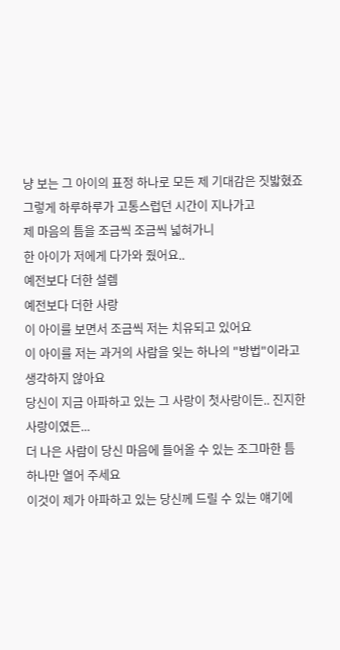냥 보는 그 아이의 표정 하나로 모든 제 기대감은 짓밟혔죠
그렇게 하루하루가 고통스럽던 시간이 지나가고
제 마음의 틈을 조금씩 조금씩 넓혀가니
한 아이가 저에게 다가와 줬어요..
예전보다 더한 설렘
예전보다 더한 사랑
이 아이를 보면서 조금씩 저는 치유되고 있어요
이 아이를 저는 과거의 사람을 잊는 하나의 "방법"이라고 생각하지 않아요
당신이 지금 아파하고 있는 그 사랑이 첫사랑이든.. 진지한 사랑이였든...
더 나은 사람이 당신 마음에 들어올 수 있는 조그마한 틈 하나만 열어 주세요
이것이 제가 아파하고 있는 당신께 드릴 수 있는 얘기에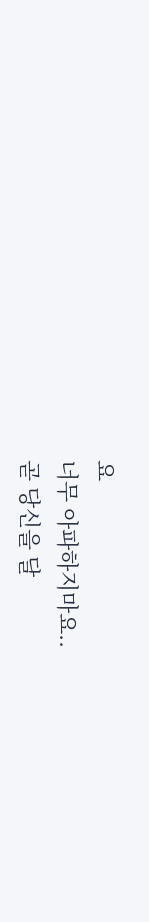요
너무 아파하지마요..
곧 당신을 달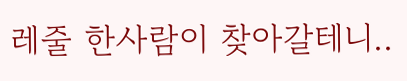레줄 한사람이 찾아갈테니..